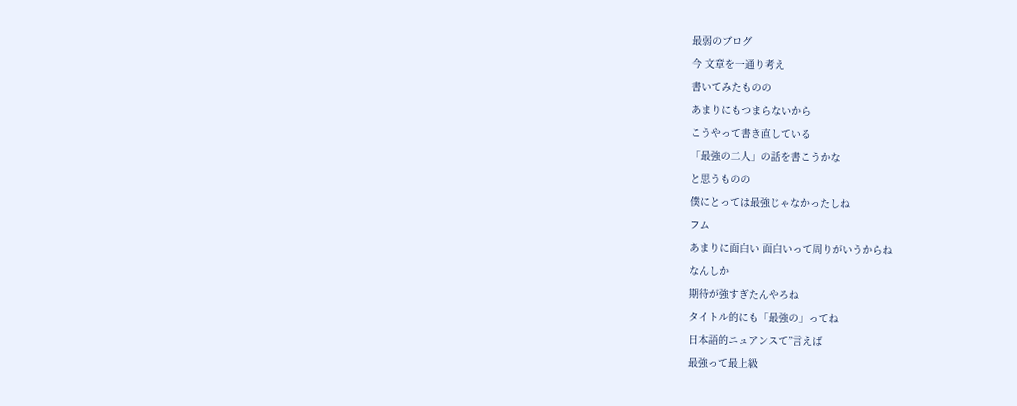最弱のブログ
今 文章を一通り考え
書いてみたものの
あまりにもつまらないから
こうやって書き直している
「最強の二人」の話を書こうかな
と思うものの
僕にとっては最強じゃなかったしね
フム
あまりに面白い 面白いって周りがいうからね
なんしか
期待が強すぎたんやろね
タイトル的にも「最強の」ってね
日本語的ニュアンスて”言えば
最強って最上級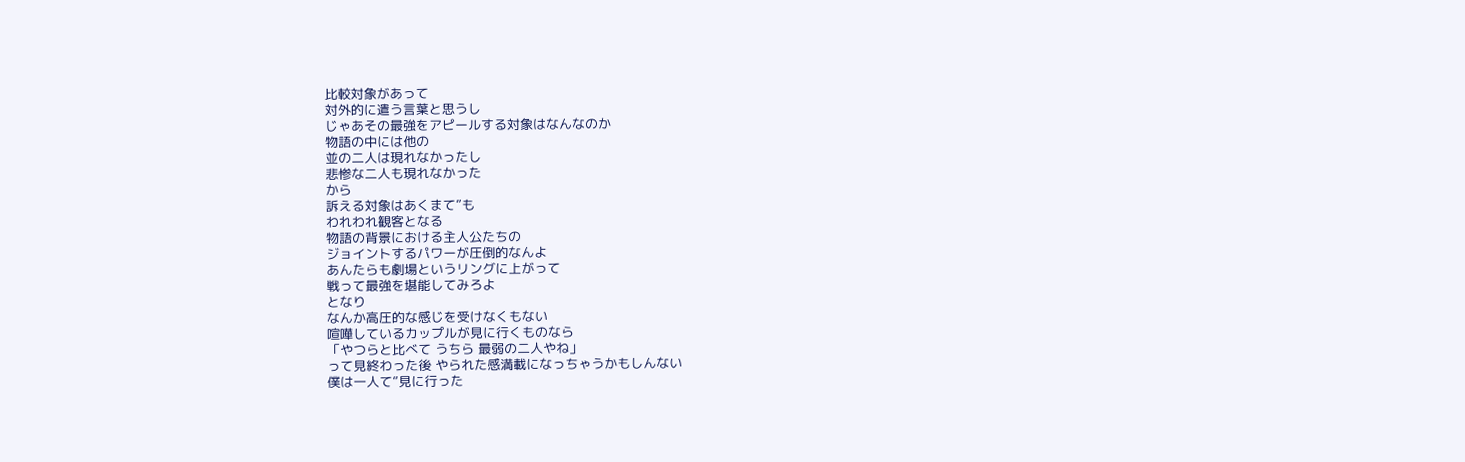比較対象があって
対外的に遣う言葉と思うし
じゃあその最強をアピールする対象はなんなのか
物語の中には他の
並の二人は現れなかったし
悲惨な二人も現れなかった
から
訴える対象はあくまて”も
われわれ観客となる
物語の背景における主人公たちの
ジョイントするパワーが圧倒的なんよ
あんたらも劇場というリングに上がって
戦って最強を堪能してみろよ
となり
なんか高圧的な感じを受けなくもない
喧嘩しているカップルが見に行くものなら
「やつらと比べて うちら 最弱の二人やね」
って見終わった後 やられた感満載になっちゃうかもしんない
僕は一人て”見に行った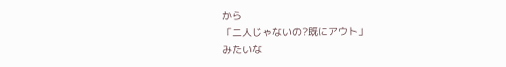から
「二人じゃないの?既にアウト」
みたいな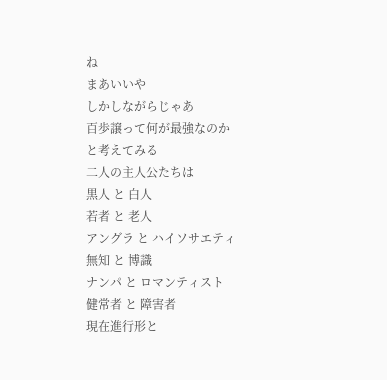ね
まあいいや
しかしながらじゃあ
百歩譲って何が最強なのか
と考えてみる
二人の主人公たちは
黒人 と 白人
若者 と 老人
アングラ と ハイソサエティ
無知 と 博識
ナンパ と ロマンティスト
健常者 と 障害者
現在進行形と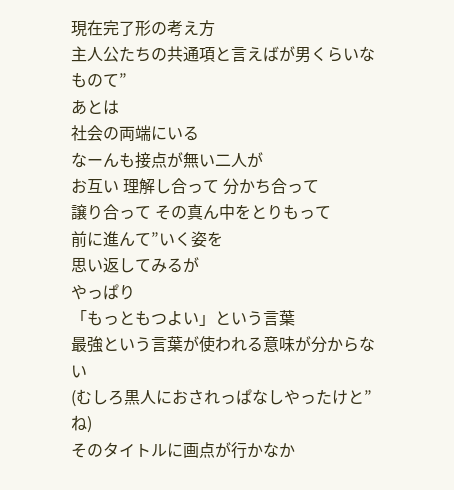現在完了形の考え方
主人公たちの共通項と言えばが男くらいなものて”
あとは
社会の両端にいる
なーんも接点が無い二人が
お互い 理解し合って 分かち合って
譲り合って その真ん中をとりもって
前に進んて”いく姿を
思い返してみるが
やっぱり
「もっともつよい」という言葉
最強という言葉が使われる意味が分からない
(むしろ黒人におされっぱなしやったけと”ね)
そのタイトルに画点が行かなか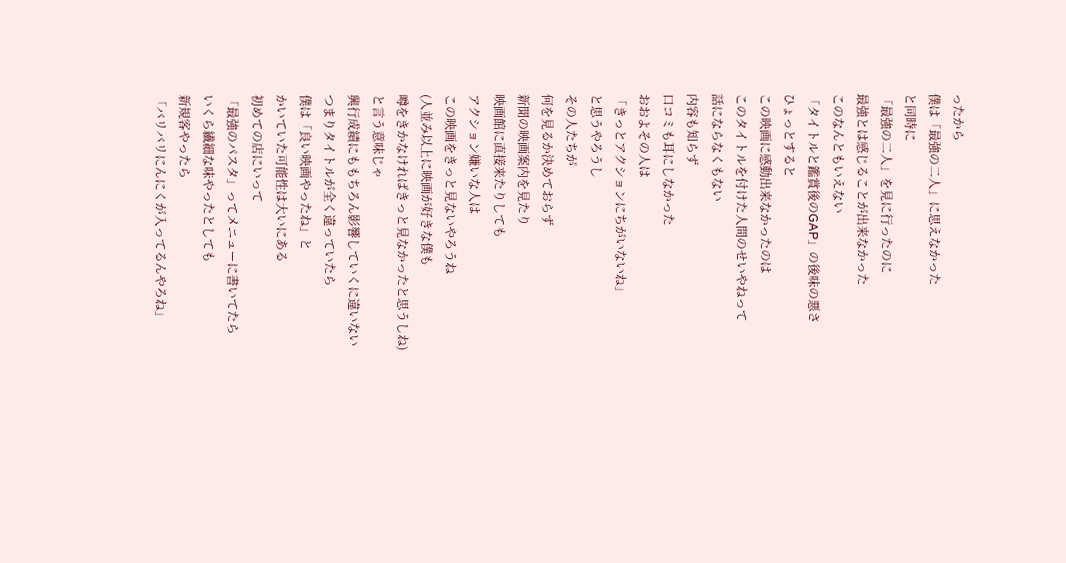ったから
僕は「最強の二人」に思えなかった
と同時に
「最強の二人」を見に行ったのに
最強とは感じることが出来なかった
このなんともいえない
「タイトルと鑑賞後のGAP」の後味の悪さ
ひょっとすると
この映画に感動出来なかったのは
このタイトルを付けた人間のせいやねって
話にならなくもない
内容も知らず
口コミも耳にしなかった
おおよその人は
「きっとアクションにちがいないね」
と思うやろうし
その人たちが
何を見るか決めておらず
新聞の映画案内を見たり
映画館に直接来たりしても
アクション嫌いな人は
この映画をきっと見ないやろうね
(人並み以上に映画が好きな僕も
噂をきかなければきっと見なかったと思うしね)
と言う意味じゃ
興行成績にももちろん影響していくに違いない
つまりタイトルが全く違っていたら
僕は「良い映画やったね」と
かいていた可能性は大いにある
初めての店にいって
「最強のパスタ」ってメニューに書いてたら
いくら繊細な味やったとしても
新規客やったら
「バリバリにんにくが入ってるんやろね」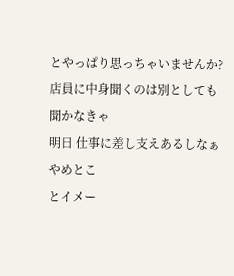とやっぱり思っちゃいませんか?
店員に中身聞くのは別としても
聞かなきゃ
明日 仕事に差し支えあるしなぁ
やめとこ
とイメー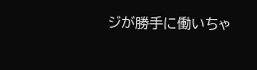ジが勝手に働いちゃ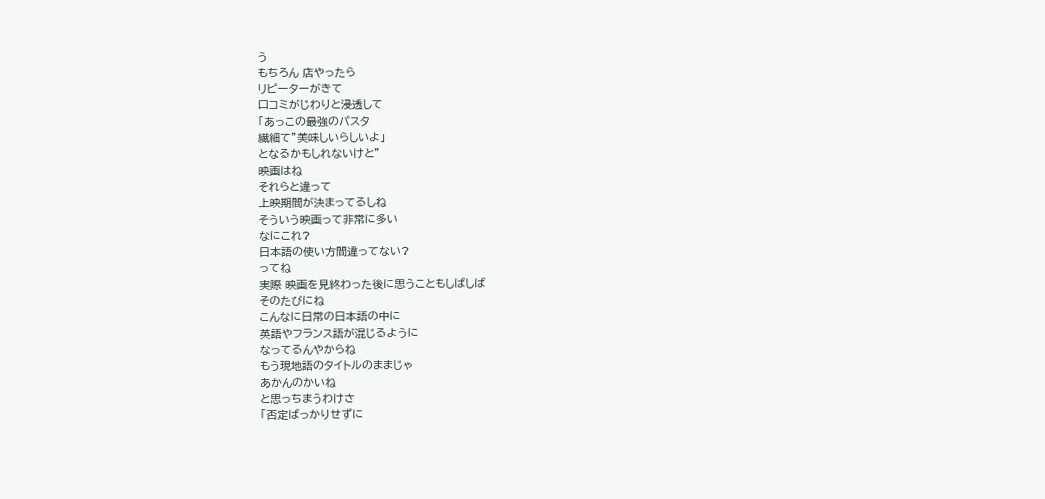う
もちろん 店やったら
リピーターがきて
口コミがじわりと浸透して
「あっこの最強のパスタ
繊細て”美味しいらしいよ」
となるかもしれないけと”
映画はね
それらと違って
上映期間が決まってるしね
そういう映画って非常に多い
なにこれ?
日本語の使い方間違ってない?
ってね
実際 映画を見終わった後に思うこともしばしば
そのたびにね
こんなに日常の日本語の中に
英語やフランス語が混じるように
なってるんやからね
もう現地語のタイトルのままじゃ
あかんのかいね
と思っちまうわけさ
「否定ばっかりせずに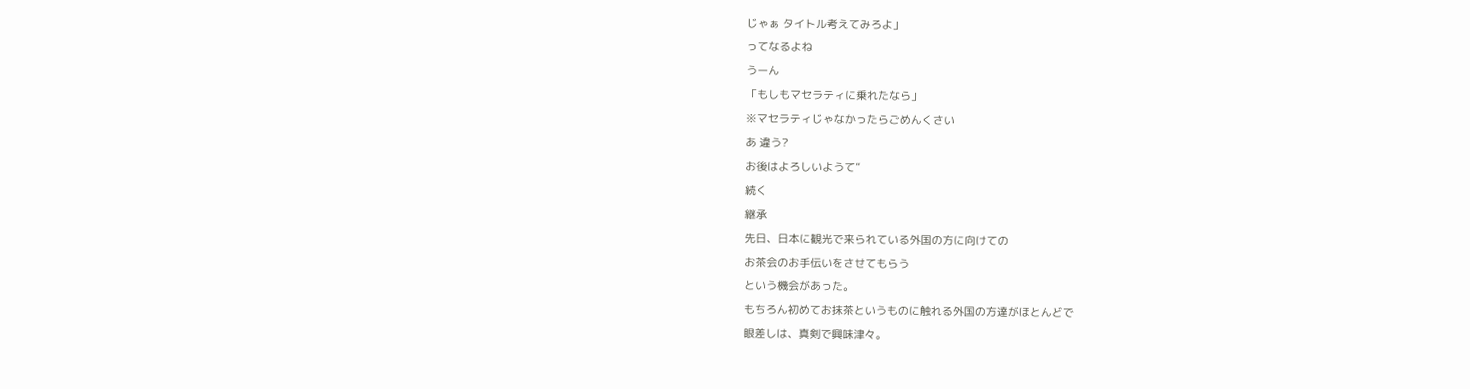じゃぁ タイトル考えてみろよ」
ってなるよね
うーん
「もしもマセラティに乗れたなら」
※マセラティじゃなかったらごめんくさい
あ 違う?
お後はよろしいようて”
続く
継承
先日、日本に観光で来られている外国の方に向けての
お茶会のお手伝いをさせてもらう
という機会があった。
もちろん初めてお抹茶というものに触れる外国の方達がほとんどで
眼差しは、真剣で興味津々。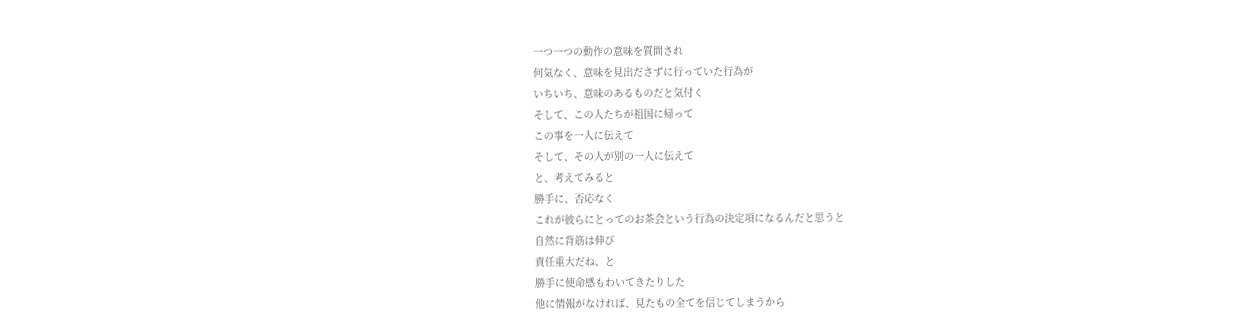一つ一つの動作の意味を質問され
何気なく、意味を見出ださずに行っていた行為が
いちいち、意味のあるものだと気付く
そして、この人たちが祖国に帰って
この事を一人に伝えて
そして、その人が別の一人に伝えて
と、考えてみると
勝手に、否応なく
これが彼らにとってのお茶会という行為の決定項になるんだと思うと
自然に背筋は伸び
責任重大だね、と
勝手に使命感もわいてきたりした
他に情報がなければ、見たもの全てを信じてしまうから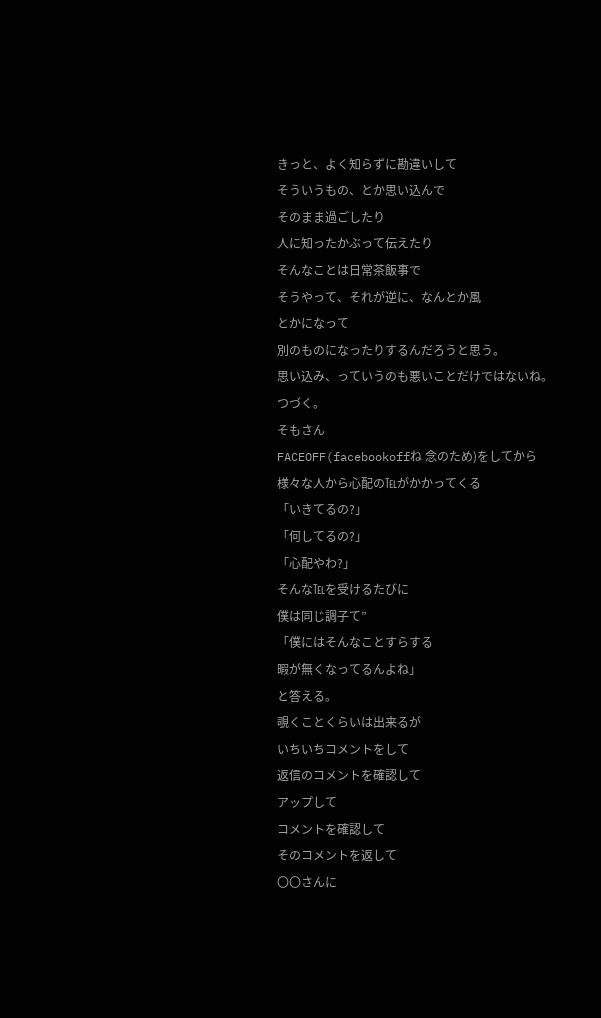きっと、よく知らずに勘違いして
そういうもの、とか思い込んで
そのまま過ごしたり
人に知ったかぶって伝えたり
そんなことは日常茶飯事で
そうやって、それが逆に、なんとか風
とかになって
別のものになったりするんだろうと思う。
思い込み、っていうのも悪いことだけではないね。
つづく。
そもさん
FACEOFF(facebookoffね 念のため)をしてから
様々な人から心配の℡がかかってくる
「いきてるの?」
「何してるの?」
「心配やわ?」
そんな℡を受けるたびに
僕は同じ調子て”
「僕にはそんなことすらする
暇が無くなってるんよね」
と答える。
覗くことくらいは出来るが
いちいちコメントをして
返信のコメントを確認して
アップして
コメントを確認して
そのコメントを返して
〇〇さんに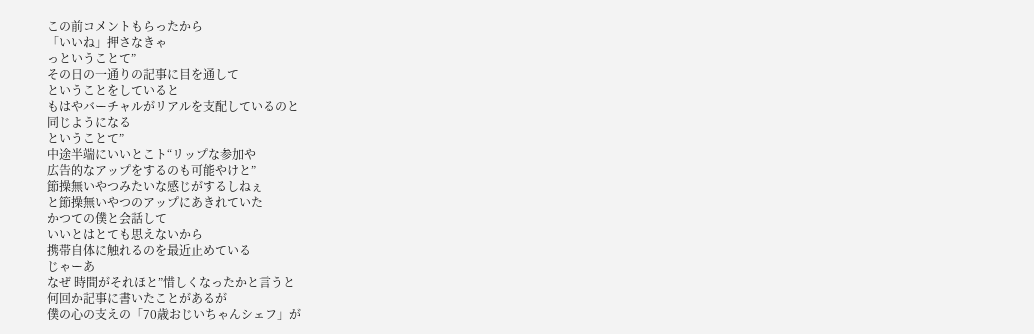この前コメントもらったから
「いいね」押さなきゃ
っということて”
その日の一通りの記事に目を通して
ということをしていると
もはやバーチャルがリアルを支配しているのと
同じようになる
ということて”
中途半端にいいとこト“リップな参加や
広告的なアップをするのも可能やけと”
節操無いやつみたいな感じがするしねぇ
と節操無いやつのアップにあきれていた
かつての僕と会話して
いいとはとても思えないから
携帯自体に触れるのを最近止めている
じゃーあ
なぜ 時間がそれほと”惜しくなったかと言うと
何回か記事に書いたことがあるが
僕の心の支えの「70歳おじいちゃんシェフ」が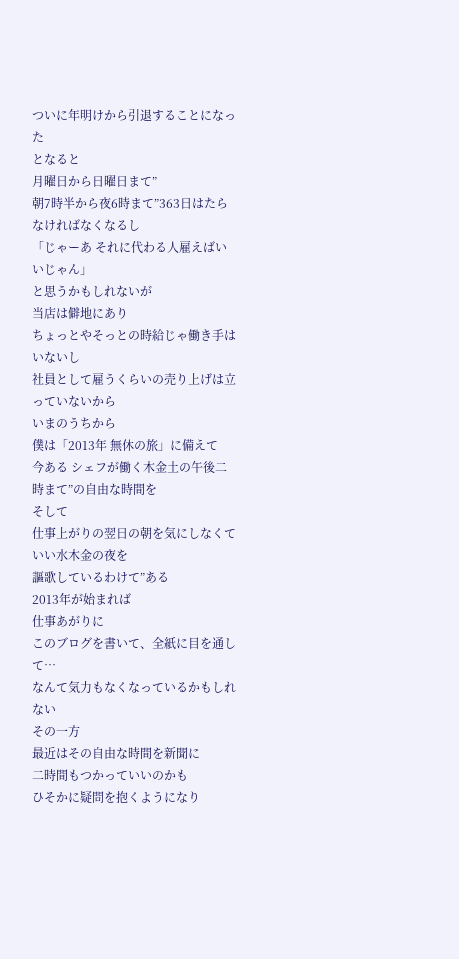ついに年明けから引退することになった
となると
月曜日から日曜日まて”
朝7時半から夜6時まて”363日はたらなければなくなるし
「じゃーあ それに代わる人雇えばいいじゃん」
と思うかもしれないが
当店は僻地にあり
ちょっとやそっとの時給じゃ働き手はいないし
社員として雇うくらいの売り上げは立っていないから
いまのうちから
僕は「2013年 無休の旅」に備えて
今ある シェフが働く木金土の午後二時まて”の自由な時間を
そして
仕事上がりの翌日の朝を気にしなくていい水木金の夜を
謳歌しているわけて”ある
2013年が始まれば
仕事あがりに
このブログを書いて、全紙に目を通して…
なんて気力もなくなっているかもしれない
その一方
最近はその自由な時間を新聞に
二時間もつかっていいのかも
ひそかに疑問を抱くようになり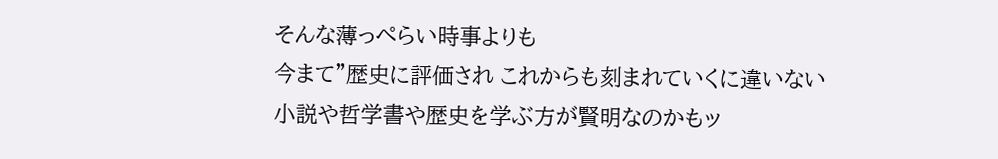そんな薄っぺらい時事よりも
今まて”歴史に評価され これからも刻まれていくに違いない
小説や哲学書や歴史を学ぶ方が賢明なのかもッ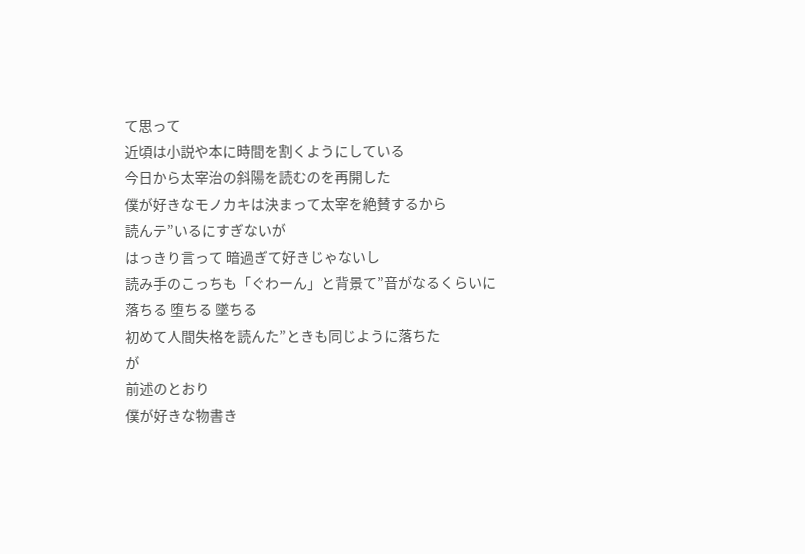て思って
近頃は小説や本に時間を割くようにしている
今日から太宰治の斜陽を読むのを再開した
僕が好きなモノカキは決まって太宰を絶賛するから
読んテ”いるにすぎないが
はっきり言って 暗過ぎて好きじゃないし
読み手のこっちも「ぐわーん」と背景て”音がなるくらいに
落ちる 堕ちる 墜ちる
初めて人間失格を読んた”ときも同じように落ちた
が
前述のとおり
僕が好きな物書き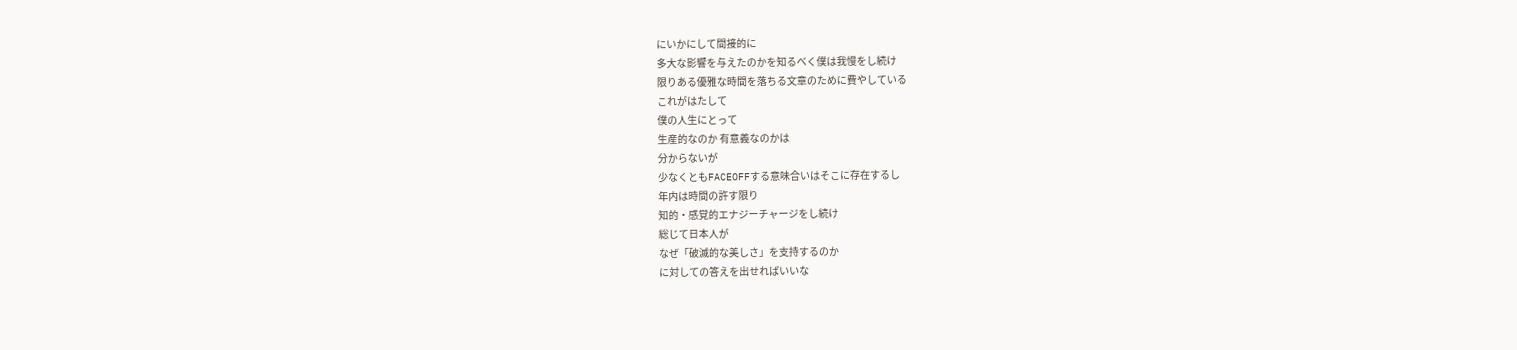にいかにして間接的に
多大な影響を与えたのかを知るべく僕は我慢をし続け
限りある優雅な時間を落ちる文章のために費やしている
これがはたして
僕の人生にとって
生産的なのか 有意義なのかは
分からないが
少なくともFACEOFFする意味合いはそこに存在するし
年内は時間の許す限り
知的・感覚的エナジーチャージをし続け
総じて日本人が
なぜ「破滅的な美しさ」を支持するのか
に対しての答えを出せればいいな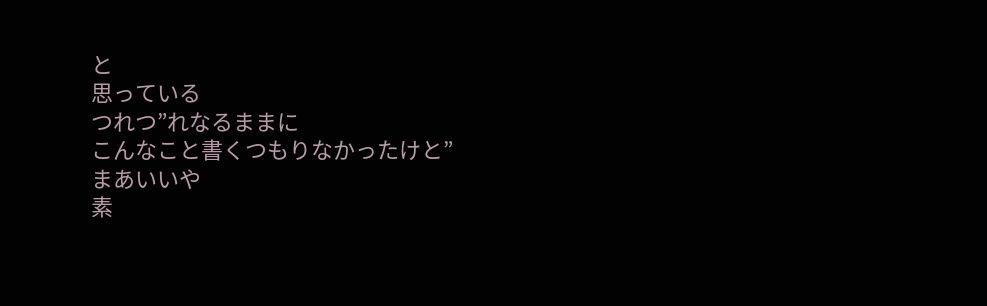と
思っている
つれつ”れなるままに
こんなこと書くつもりなかったけと”
まあいいや
素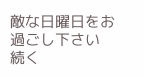敵な日曜日をお過ごし下さい
続く